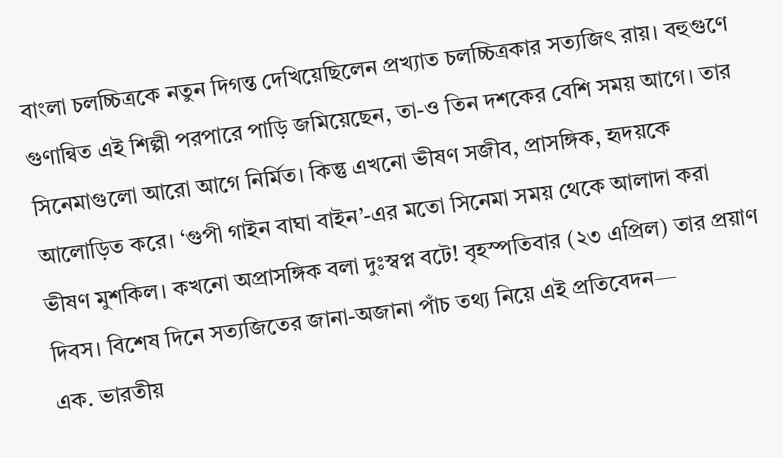বাংলা চলচ্চিত্রকে নতুন দিগন্ত দেখিয়েছিলেন প্রখ্যাত চলচ্চিত্রকার সত্যজিৎ রায়। বহুগুণে গুণান্বিত এই শিল্পী পরপারে পাড়ি জমিয়েছেন, তা-ও তিন দশকের বেশি সময় আগে। তার সিনেমাগুলো আরো আগে নির্মিত। কিন্তু এখনো ভীষণ সজীব, প্রাসঙ্গিক, হৃদয়কে আলোড়িত করে। ‘গুপী গাইন বাঘা বাইন’-এর মতো সিনেমা সময় থেকে আলাদা করা ভীষণ মুশকিল। কখনো অপ্রাসঙ্গিক বলা দুঃস্বপ্ন বটে! বৃহস্পতিবার (২৩ এপ্রিল) তার প্রয়াণ দিবস। বিশেষ দিনে সত্যজিতের জানা-অজানা পাঁচ তথ্য নিয়ে এই প্রতিবেদন—
এক. ভারতীয়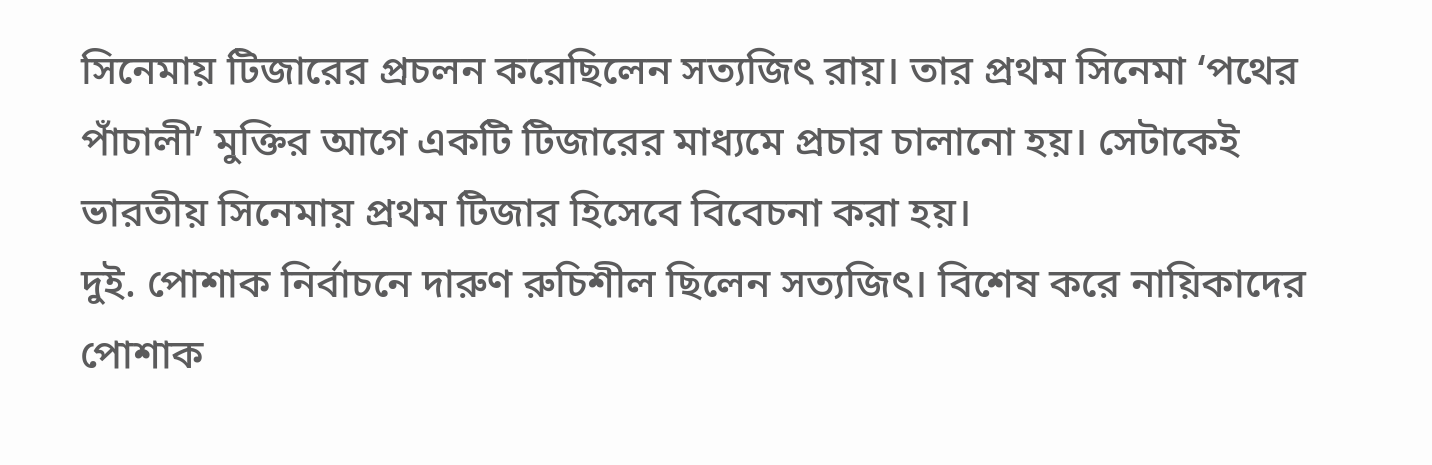সিনেমায় টিজারের প্রচলন করেছিলেন সত্যজিৎ রায়। তার প্রথম সিনেমা ‘পথের পাঁচালী’ মুক্তির আগে একটি টিজারের মাধ্যমে প্রচার চালানো হয়। সেটাকেই ভারতীয় সিনেমায় প্রথম টিজার হিসেবে বিবেচনা করা হয়।
দুই. পোশাক নির্বাচনে দারুণ রুচিশীল ছিলেন সত্যজিৎ। বিশেষ করে নায়িকাদের পোশাক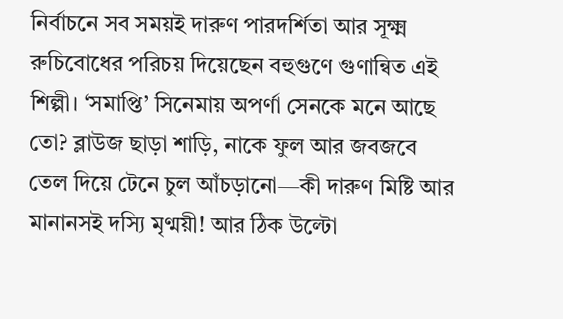নির্বাচনে সব সময়ই দারুণ পারদর্শিতা আর সূক্ষ্ম রুচিবোধের পরিচয় দিয়েছেন বহুগুণে গুণান্বিত এই শিল্পী। ‘সমাপ্তি’ সিনেমায় অপর্ণা সেনকে মনে আছে তো? ব্লাউজ ছাড়া শাড়ি, নাকে ফুল আর জবজবে তেল দিয়ে টেনে চুল আঁচড়ানো—কী দারুণ মিষ্টি আর মানানসই দস্যি মৃণ্ময়ী! আর ঠিক উল্টো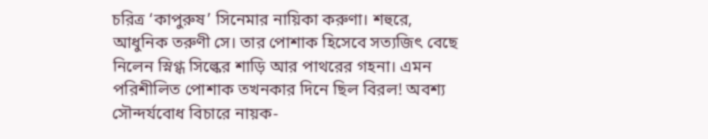চরিত্র ‘কাপুরুষ’ সিনেমার নায়িকা করুণা। শহুরে, আধুনিক তরুণী সে। তার পোশাক হিসেবে সত্যজিৎ বেছে নিলেন স্নিগ্ধ সিল্কের শাড়ি আর পাথরের গহনা। এমন পরিশীলিত পোশাক তখনকার দিনে ছিল বিরল! অবশ্য সৌন্দর্যবোধ বিচারে নায়ক-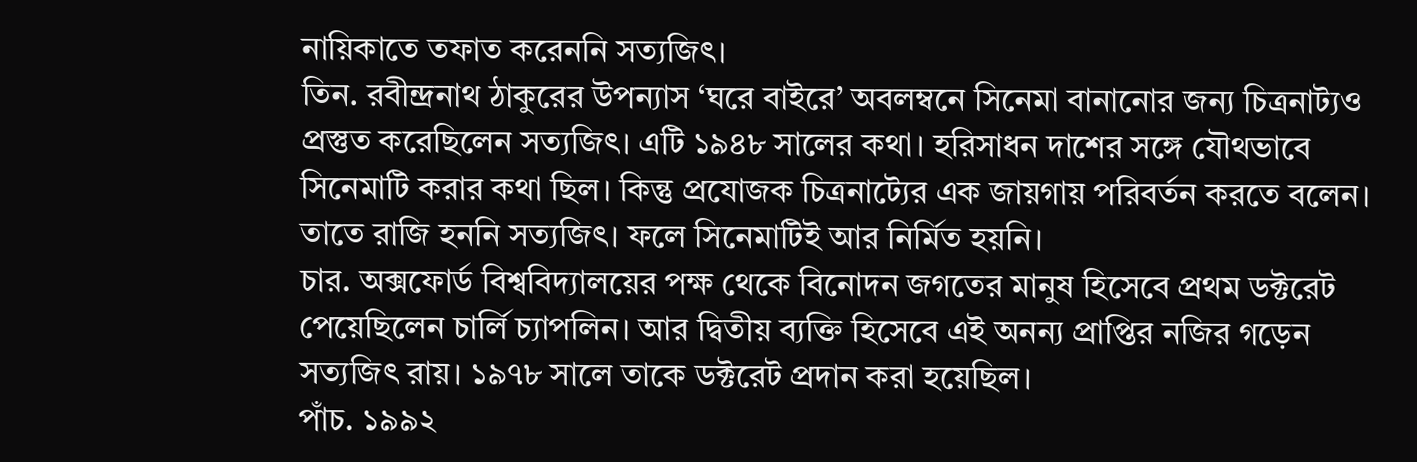নায়িকাতে তফাত করেননি সত্যজিৎ।
তিন. রবীন্দ্রনাথ ঠাকুরের উপন্যাস ‘ঘরে বাইরে’ অবলম্বনে সিনেমা বানানোর জন্য চিত্রনাট্যও প্রস্তুত করেছিলেন সত্যজিৎ। এটি ১৯৪৮ সালের কথা। হরিসাধন দাশের সঙ্গে যৌথভাবে সিনেমাটি করার কথা ছিল। কিন্তু প্রযোজক চিত্রনাট্যের এক জায়গায় পরিবর্তন করতে বলেন। তাতে রাজি হননি সত্যজিৎ। ফলে সিনেমাটিই আর নির্মিত হয়নি।
চার. অক্সফোর্ড বিশ্ববিদ্যালয়ের পক্ষ থেকে বিনোদন জগতের মানুষ হিসেবে প্রথম ডক্টরেট পেয়েছিলেন চার্লি চ্যাপলিন। আর দ্বিতীয় ব্যক্তি হিসেবে এই অনন্য প্রাপ্তির নজির গড়েন সত্যজিৎ রায়। ১৯৭৮ সালে তাকে ডক্টরেট প্রদান করা হয়েছিল।
পাঁচ. ১৯৯২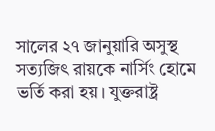সালের ২৭ জানুয়ারি অসুস্থ সত্যজিৎ রায়কে নার্সিং হোমে ভর্তি করা হয়। যুক্তরাষ্ট্র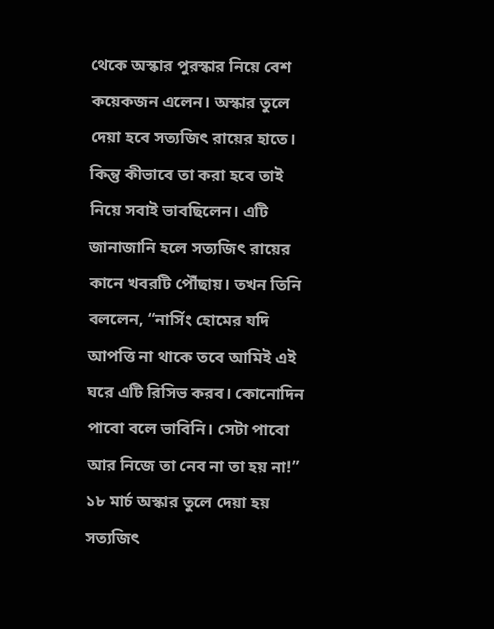থেকে অস্কার পুরস্কার নিয়ে বেশ কয়েকজন এলেন। অস্কার তুলে দেয়া হবে সত্যজিৎ রায়ের হাতে। কিন্তু কীভাবে তা করা হবে তাই নিয়ে সবাই ভাবছিলেন। এটি জানাজানি হলে সত্যজিৎ রায়ের কানে খবরটি পৌঁছায়। তখন তিনি বললেন, “নার্সিং হোমের যদি আপত্তি না থাকে তবে আমিই এই ঘরে এটি রিসিভ করব। কোনোদিন পাবো বলে ভাবিনি। সেটা পাবো আর নিজে তা নেব না তা হয় না!” ১৮ মার্চ অস্কার তুলে দেয়া হয় সত্যজিৎ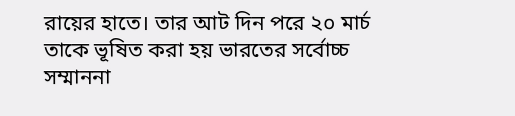রায়ের হাতে। তার আট দিন পরে ২০ মার্চ তাকে ভূষিত করা হয় ভারতের সর্বোচ্চ সম্মাননা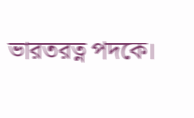ভারতরত্ন পদকে।